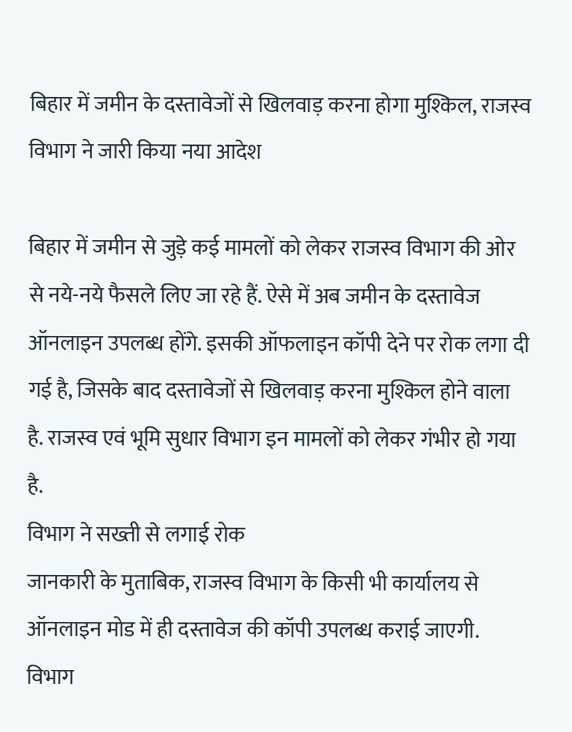बिहार में जमीन के दस्तावेजों से खिलवाड़ करना होगा मुश्किल, राजस्व विभाग ने जारी किया नया आदेश

बिहार में जमीन से जुड़े कई मामलों को लेकर राजस्व विभाग की ओर से नये-नये फैसले लिए जा रहे हैं. ऐसे में अब जमीन के दस्तावेज ऑनलाइन उपलब्ध होंगे. इसकी ऑफलाइन कॉपी देने पर रोक लगा दी गई है, जिसके बाद दस्तावेजों से खिलवाड़ करना मुश्किल होने वाला है. राजस्व एवं भूमि सुधार विभाग इन मामलों को लेकर गंभीर हो गया है.
विभाग ने सख्ती से लगाई रोक
जानकारी के मुताबिक, राजस्व विभाग के किसी भी कार्यालय से ऑनलाइन मोड में ही दस्तावेज की कॉपी उपलब्ध कराई जाएगी. विभाग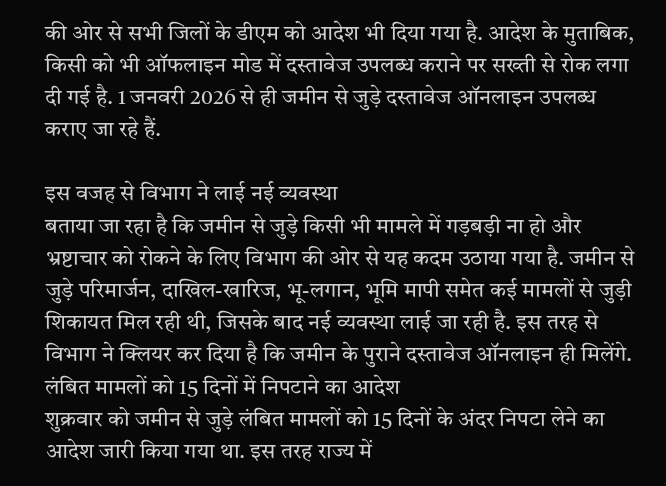की ओर से सभी जिलों के डीएम को आदेश भी दिया गया है. आदेश के मुताबिक, किसी को भी ऑफलाइन मोड में दस्तावेज उपलब्ध कराने पर सख्ती से रोक लगा दी गई है. 1 जनवरी 2026 से ही जमीन से जुड़े दस्तावेज ऑनलाइन उपलब्ध कराए जा रहे हैं.

इस वजह से विभाग ने लाई नई व्यवस्था
बताया जा रहा है कि जमीन से जुड़े किसी भी मामले में गड़बड़ी ना हो और भ्रष्टाचार को रोकने के लिए विभाग की ओर से यह कदम उठाया गया है. जमीन से जुड़े परिमार्जन, दाखिल-खारिज, भू-लगान, भूमि मापी समेत कई मामलों से जुड़ी शिकायत मिल रही थी, जिसके बाद नई व्यवस्था लाई जा रही है. इस तरह से विभाग ने क्लियर कर दिया है कि जमीन के पुराने दस्तावेज ऑनलाइन ही मिलेंगे.
लंबित मामलों को 15 दिनों में निपटाने का आदेश
शुक्रवार को जमीन से जुड़े लंबित मामलों को 15 दिनों के अंदर निपटा लेने का आदेश जारी किया गया था. इस तरह राज्य में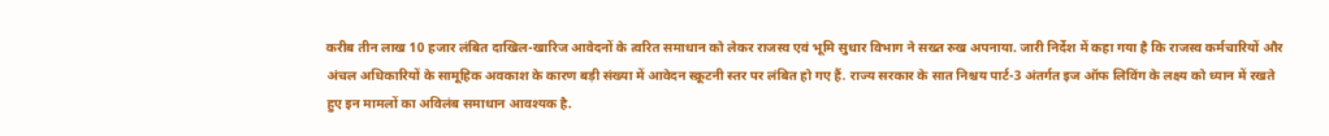करीब तीन लाख 10 हजार लंबित दाखिल-खारिज आवेदनों के त्वरित समाधान को लेकर राजस्व एवं भूमि सुधार विभाग ने सख्त रुख अपनाया. जारी निर्देश में कहा गया है कि राजस्व कर्मचारियों और अंचल अधिकारियों के सामूहिक अवकाश के कारण बड़ी संख्या में आवेदन स्क्रूटनी स्तर पर लंबित हो गए हैं. राज्य सरकार के सात निश्चय पार्ट-3 अंतर्गत इज ऑफ लिविंग के लक्ष्य को ध्यान में रखते हुए इन मामलों का अविलंब समाधान आवश्यक है.